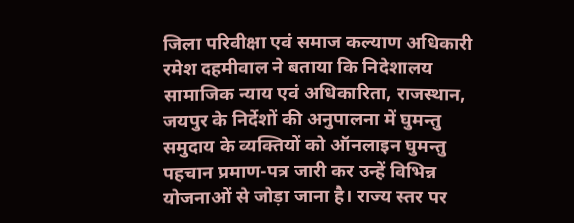जिला परिवीक्षा एवं समाज कल्याण अधिकारी रमेश दहमीवाल ने बताया कि निदेशालय सामाजिक न्याय एवं अधिकारिता, राजस्थान, जयपुर के निर्देशों की अनुपालना में घुमन्तु समुदाय के व्यक्तियों को ऑनलाइन घुमन्तु पहचान प्रमाण-पत्र जारी कर उन्हें विभिन्न योजनाओं से जोड़ा जाना है। राज्य स्तर पर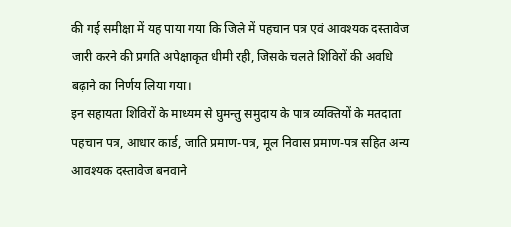की गई समीक्षा में यह पाया गया कि जिले में पहचान पत्र एवं आवश्यक दस्तावेज जारी करने की प्रगति अपेक्षाकृत धीमी रही, जिसके चलते शिविरों की अवधि बढ़ाने का निर्णय लिया गया।
इन सहायता शिविरों के माध्यम से घुमन्तु समुदाय के पात्र व्यक्तियों के मतदाता पहचान पत्र, आधार कार्ड, जाति प्रमाण-पत्र, मूल निवास प्रमाण-पत्र सहित अन्य आवश्यक दस्तावेज बनवाने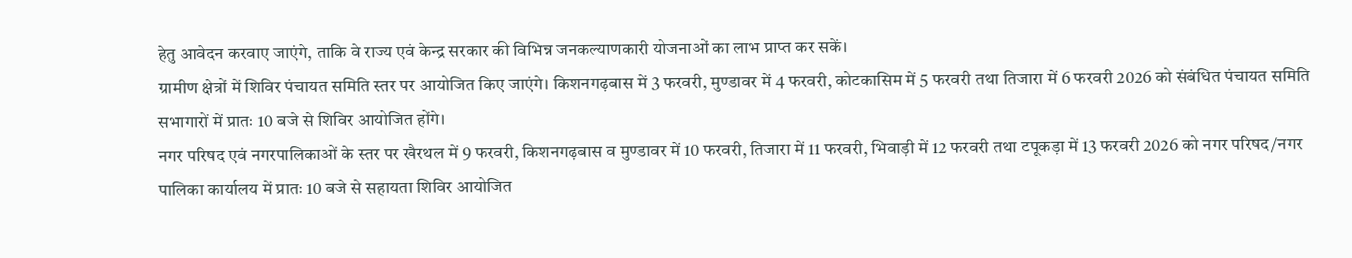हेतु आवेदन करवाए जाएंगे, ताकि वे राज्य एवं केन्द्र सरकार की विभिन्न जनकल्याणकारी योजनाओं का लाभ प्राप्त कर सकें।
ग्रामीण क्षेत्रों में शिविर पंचायत समिति स्तर पर आयोजित किए जाएंगे। किशनगढ़बास में 3 फरवरी, मुण्डावर में 4 फरवरी, कोटकासिम में 5 फरवरी तथा तिजारा में 6 फरवरी 2026 को संबंधित पंचायत समिति सभागारों में प्रातः 10 बजे से शिविर आयोजित होंगे।
नगर परिषद एवं नगरपालिकाओं के स्तर पर खैरथल में 9 फरवरी, किशनगढ़बास व मुण्डावर में 10 फरवरी, तिजारा में 11 फरवरी, भिवाड़ी में 12 फरवरी तथा टपूकड़ा में 13 फरवरी 2026 को नगर परिषद/नगर पालिका कार्यालय में प्रातः 10 बजे से सहायता शिविर आयोजित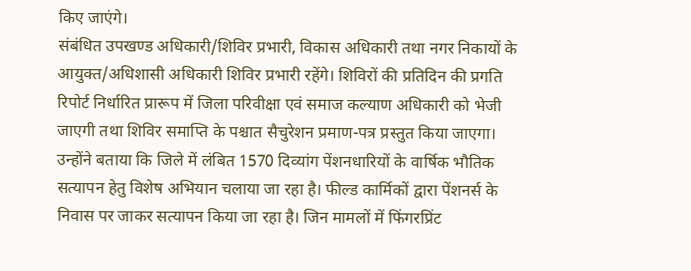किए जाएंगे।
संबंधित उपखण्ड अधिकारी/शिविर प्रभारी, विकास अधिकारी तथा नगर निकायों के आयुक्त/अधिशासी अधिकारी शिविर प्रभारी रहेंगे। शिविरों की प्रतिदिन की प्रगति रिपोर्ट निर्धारित प्रारूप में जिला परिवीक्षा एवं समाज कल्याण अधिकारी को भेजी जाएगी तथा शिविर समाप्ति के पश्चात सैचुरेशन प्रमाण-पत्र प्रस्तुत किया जाएगा।
उन्होंने बताया कि जिले में लंबित 1570 दिव्यांग पेंशनधारियों के वार्षिक भौतिक सत्यापन हेतु विशेष अभियान चलाया जा रहा है। फील्ड कार्मिकों द्वारा पेंशनर्स के निवास पर जाकर सत्यापन किया जा रहा है। जिन मामलों में फिंगरप्रिंट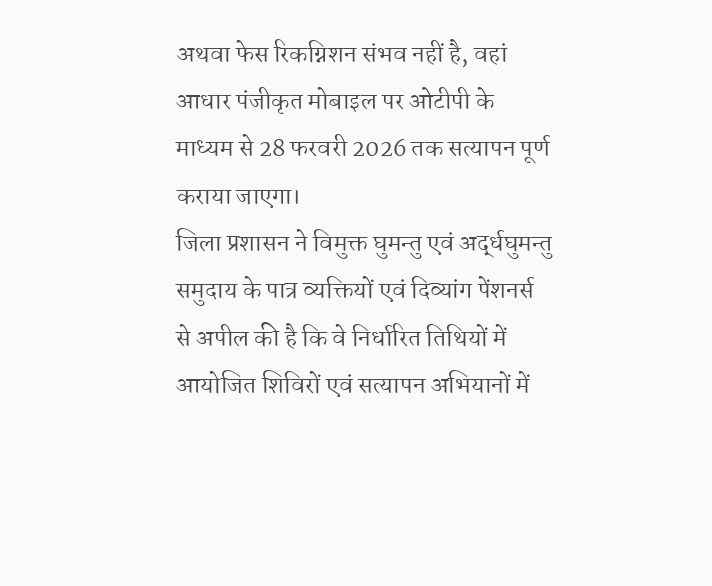अथवा फेस रिकग्निशन संभव नहीं है, वहां आधार पंजीकृत मोबाइल पर ओटीपी के माध्यम से 28 फरवरी 2026 तक सत्यापन पूर्ण कराया जाएगा।
जिला प्रशासन ने विमुक्त घुमन्तु एवं अर्द्धघुमन्तु समुदाय के पात्र व्यक्तियों एवं दिव्यांग पेंशनर्स से अपील की है कि वे निर्धारित तिथियों में आयोजित शिविरों एवं सत्यापन अभियानों में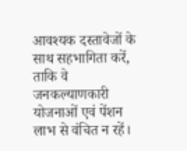आवश्यक दस्तावेजों के साथ सहभागिता करें, ताकि वे जनकल्याणकारी योजनाओं एवं पेंशन लाभ से वंचित न रहें।